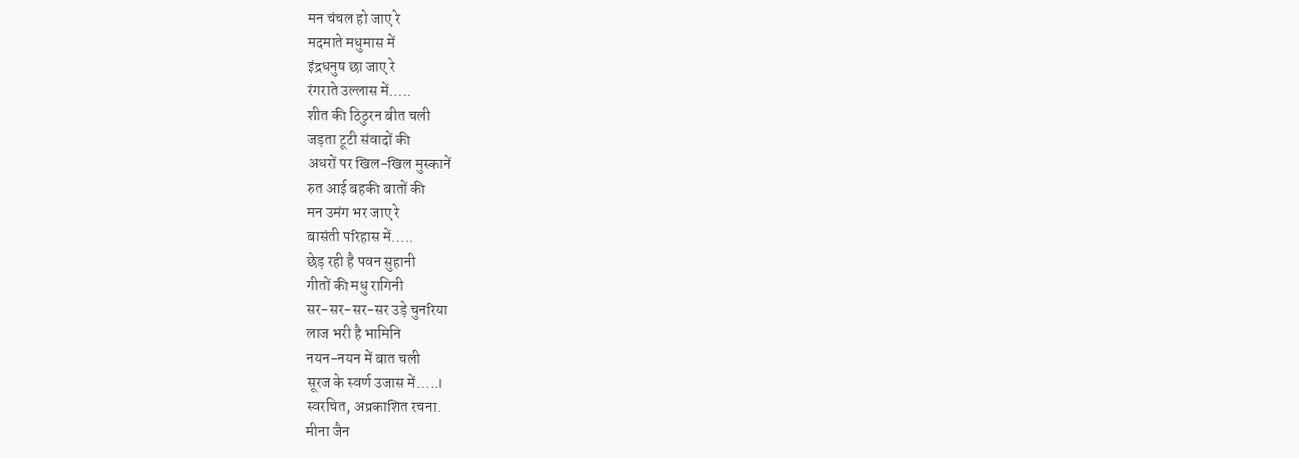मन चंचल हो जाए रे
मदमाते मधुमास में
इंद्रधनुष छा जाए रे
रंगराते उल्लास में…..
शीत की ठिठुरन बीत चली
जड़ता टूटी संवादों की
अधरों पर खिल-खिल मुस्कानें
रुत आई बहकी बातों की
मन उमंग भर जाए रे
बासंती परिहास में…..
छेड़ रही है पवन सुहानी
गीतों की मधु रागिनी
सर-सर-सर-सर उड़े चुनरिया
लाज भरी है भामिनि
नयन-नयन में बात चली
सूरज के स्वर्ण उजास में…..।
स्वरचित, अप्रकाशित रचना.
मीना जैन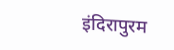इंदिरापुरम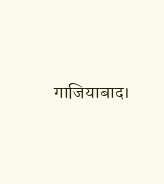गाजियाबाद।